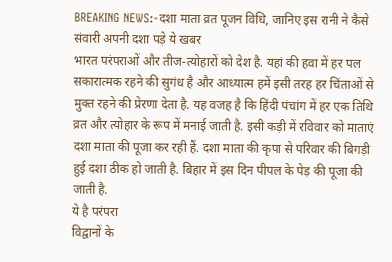BREAKING NEWS:-दशा माता व्रत पूजन विधि, जानिए इस रानी ने कैसे संवारी अपनी दशा पड़े ये खबर
भारत परंपराओं और तीज-त्योहारों को देश है. यहां की हवा में हर पल सकारात्मक रहने की सुगंध है और आध्यात्म हमें इसी तरह हर चिंताओं से मुक्त रहने की प्रेरणा देता है. यह वजह है कि हिंदी पंचांग में हर एक तिथि व्रत और त्योहार के रूप में मनाई जाती है. इसी कड़ी में रविवार को माताएं दशा माता की पूजा कर रही हैं. दशा माता की कृपा से परिवार की बिगड़ी हुई दशा ठीक हो जाती है. बिहार में इस दिन पीपल के पेड़ की पूजा की जाती है.
ये है परंपरा
विद्वानों के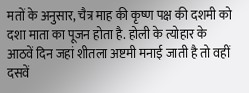मतों के अनुसार, चैत्र माह की कृष्ण पक्ष की दशमी को दशा माता का पूजन होता है. होली के त्योहार के आठवें दिन जहां शीतला अष्टमी मनाई जाती है तो वहीं दसवें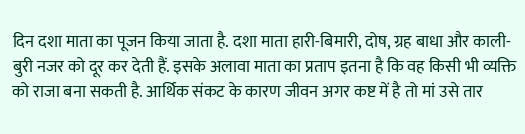दिन दशा माता का पूजन किया जाता है. दशा माता हारी-बिमारी, दोष, ग्रह बाधा और काली-बुरी नजर को दूर कर देती हैं. इसके अलावा माता का प्रताप इतना है कि वह किसी भी व्यक्ति को राजा बना सकती है. आर्थिक संकट के कारण जीवन अगर कष्ट में है तो मां उसे तार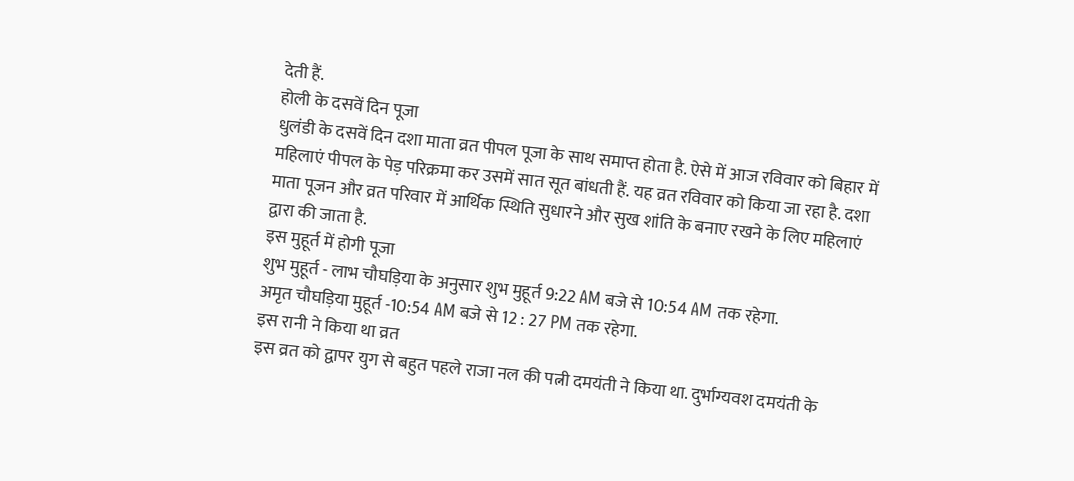देती हैं.
होली के दसवें दिन पूजा
धुलंडी के दसवें दिन दशा माता व्रत पीपल पूजा के साथ समाप्त होता है. ऐसे में आज रविवार को बिहार में महिलाएं पीपल के पेड़ परिक्रमा कर उसमें सात सूत बांधती हैं. यह व्रत रविवार को किया जा रहा है. दशा माता पूजन और व्रत परिवार में आर्थिक स्थिति सुधारने और सुख शांति के बनाए रखने के लिए महिलाएं द्वारा की जाता है.
इस मुहूर्त में होगी पूजा
शुभ मुहूर्त - लाभ चौघड़िया के अनुसार शुभ मुहूर्त 9:22 AM बजे से 10:54 AM तक रहेगा.
अमृत चौघड़िया मुहूर्त -10:54 AM बजे से 12 : 27 PM तक रहेगा.
इस रानी ने किया था व्रत
इस व्रत को द्वापर युग से बहुत पहले राजा नल की पत्नी दमयंती ने किया था. दुर्भाग्यवश दमयंती के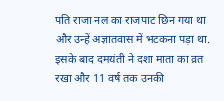पति राजा नल का राजपाट छिन गया था और उन्हें अज्ञातवास में भटकना पड़ा था. इसके बाद दमयंती ने दशा माता का व्रत रखा और 11 वर्ष तक उनकी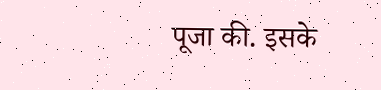पूजा की. इसके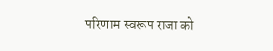परिणाम स्वरूप राजा को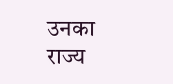उनका राज्य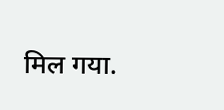मिल गया.